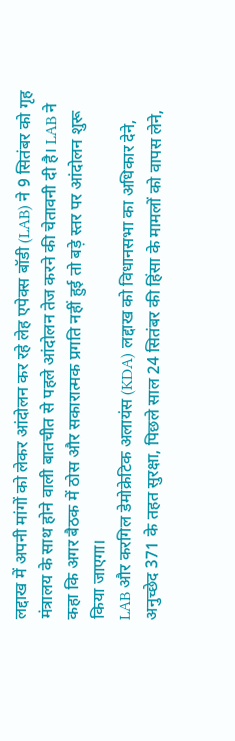लद्दाख में अपनी मांगों को लेकर आंदोलन कर रहे लेह एपेक्स बॉडी (LAB) ने 9 सितंबर को गृह मंत्रालय के साथ होने वाली बातचीत से पहले आंदोलन तेज करने की चेतावनी दी है। LAB ने कहा कि अगर बैठक में ठोस और सकारात्मक प्रगति नहीं हुई तो बड़े स्तर पर आंदोलन शुरू किया जाएगा।
LAB और करगिल डेमोक्रेटिक अलायंस (KDA) लद्दाख को विधानसभा का अधिकार देने, अनुच्छेद 371 के तहत सुरक्षा, पिछले साल 24 सितंबर की हिंसा के मामलों को वापस लेने,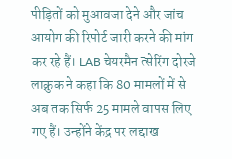पीड़ितों को मुआवजा देने और जांच आयोग की रिपोर्ट जारी करने की मांग कर रहे हैं। LAB चेयरमैन त्सेरिंग दोरजे लाक्रुक ने कहा कि 80 मामलों में से अब तक सिर्फ 25 मामले वापस लिए गए हैं। उन्होंने केंद्र पर लद्दाख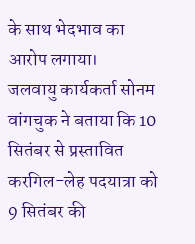के साथ भेदभाव का आरोप लगाया।
जलवायु कार्यकर्ता सोनम वांगचुक ने बताया कि 10 सितंबर से प्रस्तावित करगिल-लेह पदयात्रा को 9 सितंबर की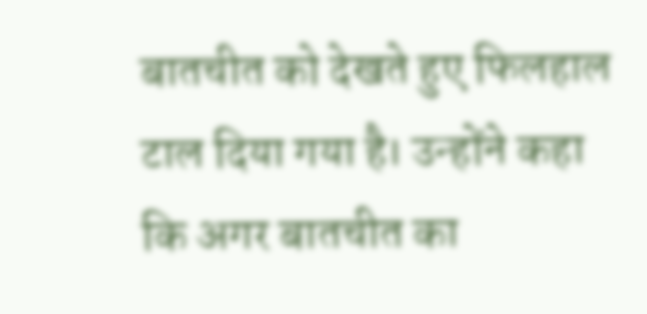बातचीत को देखते हुए फिलहाल टाल दिया गया है। उन्होंने कहा कि अगर बातचीत का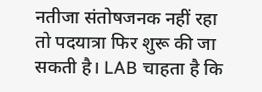नतीजा संतोषजनक नहीं रहा तो पदयात्रा फिर शुरू की जा सकती है। LAB चाहता है कि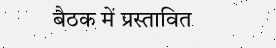बैठक में प्रस्तावित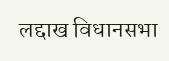लद्दाख विधानसभा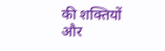की शक्तियों और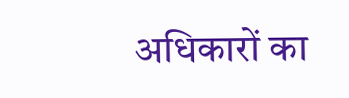अधिकारों का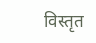विस्तृत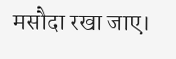मसौदा रखा जाए।